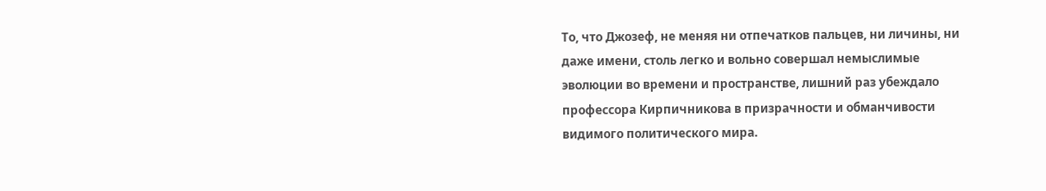То, что Джозеф, не меняя ни отпечатков пальцев, ни личины, ни даже имени, столь легко и вольно совершал немыслимые эволюции во времени и пространстве, лишний раз убеждало профессора Кирпичникова в призрачности и обманчивости видимого политического мира.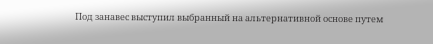Под занавес выступил выбранный на альтернативной основе путем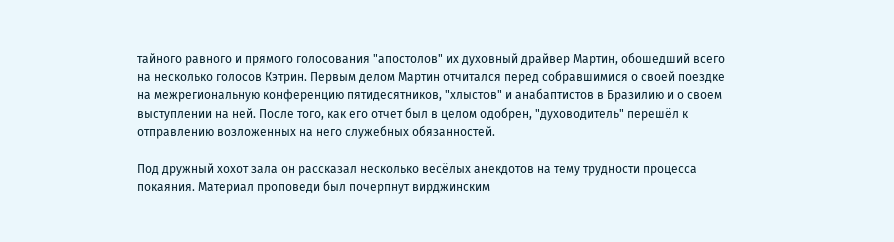тайного равного и прямого голосования "апостолов" их духовный драйвер Мартин, обошедший всего на несколько голосов Кэтрин. Первым делом Мартин отчитался перед собравшимися о своей поездке на межрегиональную конференцию пятидесятников, "хлыстов" и анабаптистов в Бразилию и о своем выступлении на ней. После того, как его отчет был в целом одобрен, "духоводитель" перешёл к отправлению возложенных на него служебных обязанностей.

Под дружный хохот зала он рассказал несколько весёлых анекдотов на тему трудности процесса покаяния. Материал проповеди был почерпнут вирджинским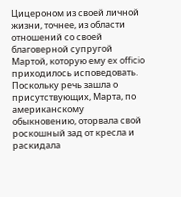Цицероном из своей личной жизни, точнее, из области отношений со своей благоверной супругой Мартой, которую ему ex officio приходилось исповедовать. Поскольку речь зашла о присутствующих, Марта, по американскому обыкновению, оторвала свой роскошный зад от кресла и раскидала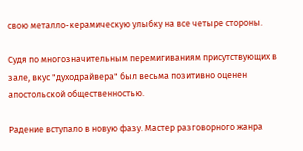свою металло-керамическую улыбку на все четыре стороны.

Судя по многозначительным перемигиваниям присутствующих в зале, вкус "духодрайвера" был весьма позитивно оценен апостольской общественностью.

Радение вступало в новую фазу. Мастер разговорного жанра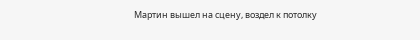Мартин вышел на сцену, воздел к потолку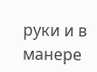руки и в манере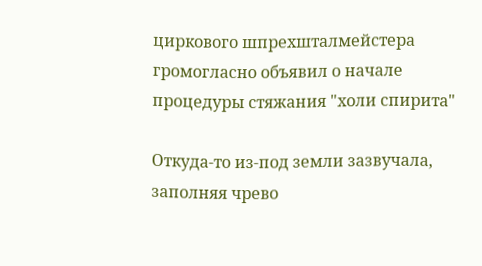циркового шпрехшталмейстера громогласно объявил о начале процедуры стяжания "холи спирита"

Откуда-то из-под земли зазвучала, заполняя чрево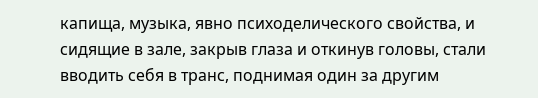капища, музыка, явно психоделического свойства, и сидящие в зале, закрыв глаза и откинув головы, стали вводить себя в транс, поднимая один за другим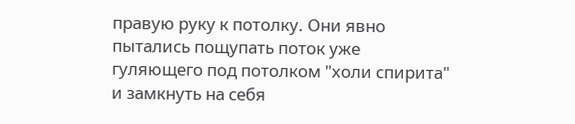правую руку к потолку. Они явно пытались пощупать поток уже гуляющего под потолком "холи спирита" и замкнуть на себя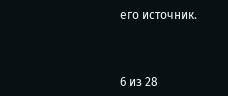его источник.



6 из 28